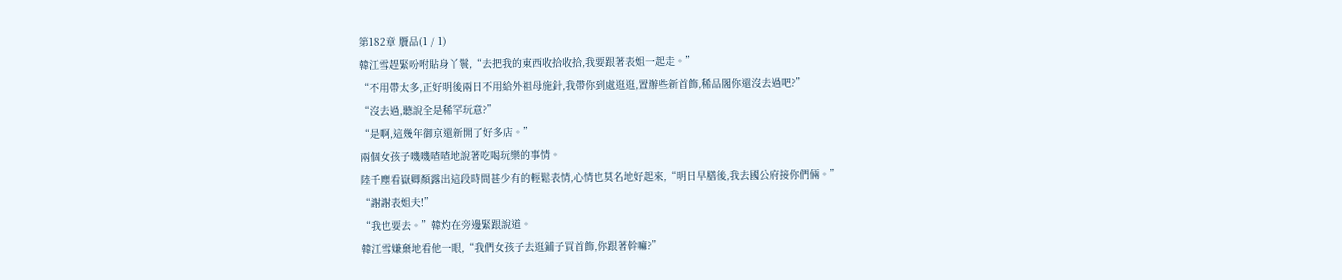第182章 贗品(1 / 1)
韓江雪趕緊吩咐貼身丫鬟,“去把我的東西收拾收拾,我要跟著表姐一起走。”
“不用帶太多,正好明後兩日不用給外祖母施針,我帶你到處逛逛,置辦些新首飾,稀品閣你還沒去過吧?”
“沒去過,聽說全是稀罕玩意?”
“是啊,這幾年御京還新開了好多店。”
兩個女孩子嘰嘰喳喳地說著吃喝玩樂的事情。
陸千塵看嶽卿顏露出這段時間甚少有的輕鬆表情,心情也莫名地好起來,“明日早膳後,我去國公府接你們倆。”
“謝謝表姐夫!”
“我也要去。”韓灼在旁邊緊跟說道。
韓江雪嫌棄地看他一眼,“我們女孩子去逛鋪子買首飾,你跟著幹嘛?”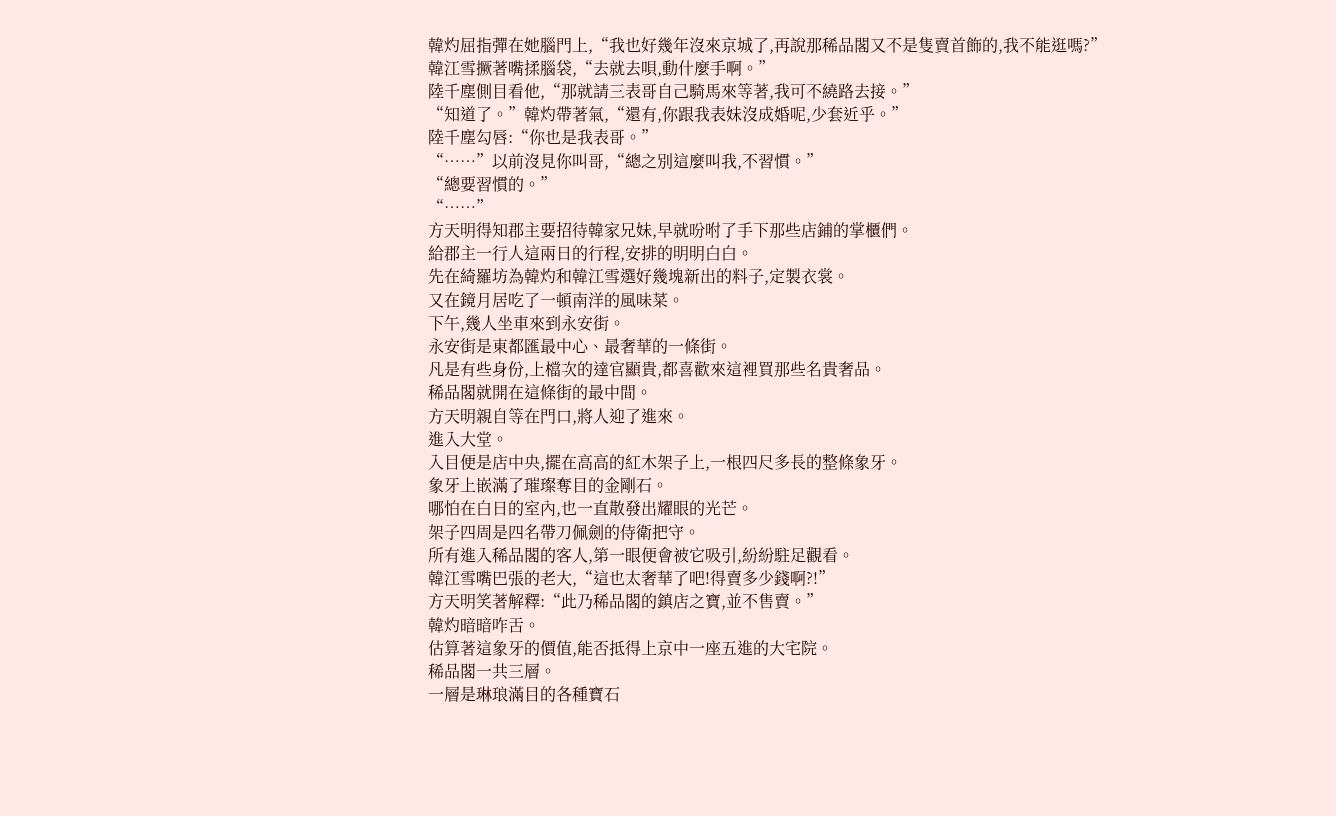韓灼屈指彈在她腦門上,“我也好幾年沒來京城了,再說那稀品閣又不是隻賣首飾的,我不能逛嗎?”
韓江雪撅著嘴揉腦袋,“去就去唄,動什麼手啊。”
陸千塵側目看他,“那就請三表哥自己騎馬來等著,我可不繞路去接。”
“知道了。”韓灼帶著氣,“還有,你跟我表妹沒成婚呢,少套近乎。”
陸千塵勾唇:“你也是我表哥。”
“……”以前沒見你叫哥,“總之別這麼叫我,不習慣。”
“總要習慣的。”
“……”
方天明得知郡主要招待韓家兄妹,早就吩咐了手下那些店鋪的掌櫃們。
給郡主一行人這兩日的行程,安排的明明白白。
先在綺羅坊為韓灼和韓江雪選好幾塊新出的料子,定製衣裳。
又在鏡月居吃了一頓南洋的風味菜。
下午,幾人坐車來到永安街。
永安街是東都匯最中心、最奢華的一條街。
凡是有些身份,上檔次的達官顯貴,都喜歡來這裡買那些名貴奢品。
稀品閣就開在這條街的最中間。
方天明親自等在門口,將人迎了進來。
進入大堂。
入目便是店中央,擺在高高的紅木架子上,一根四尺多長的整條象牙。
象牙上嵌滿了璀璨奪目的金剛石。
哪怕在白日的室內,也一直散發出耀眼的光芒。
架子四周是四名帶刀佩劍的侍衛把守。
所有進入稀品閣的客人,第一眼便會被它吸引,紛紛駐足觀看。
韓江雪嘴巴張的老大,“這也太奢華了吧!得賣多少錢啊?!”
方天明笑著解釋:“此乃稀品閣的鎮店之寶,並不售賣。”
韓灼暗暗咋舌。
估算著這象牙的價值,能否抵得上京中一座五進的大宅院。
稀品閣一共三層。
一層是琳琅滿目的各種寶石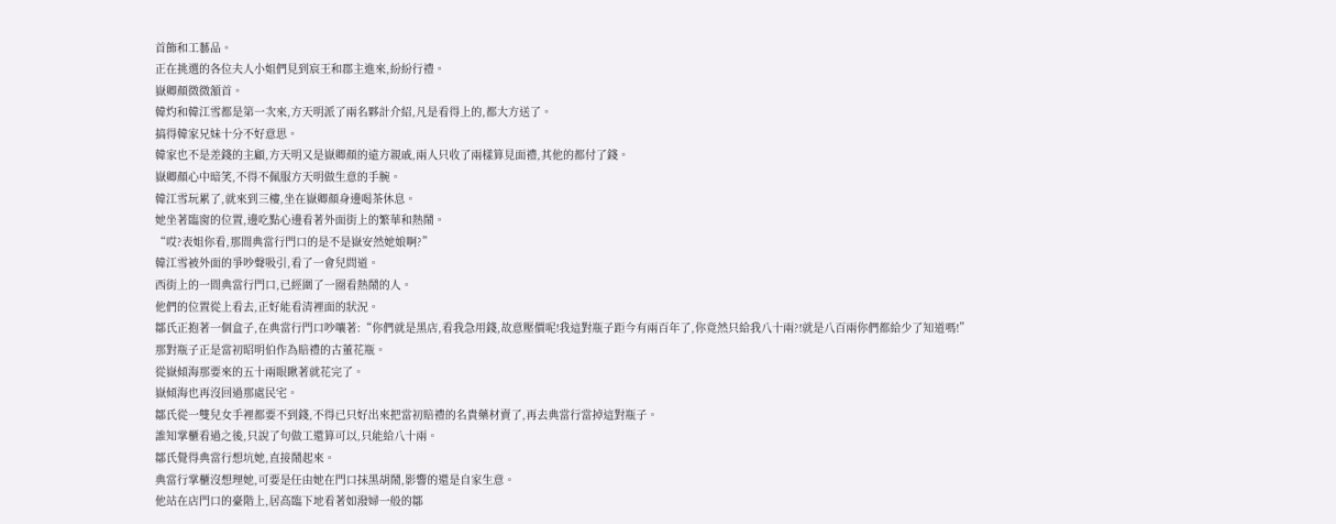首飾和工藝品。
正在挑選的各位夫人小姐們見到宸王和郡主進來,紛紛行禮。
嶽卿顏微微頷首。
韓灼和韓江雪都是第一次來,方天明派了兩名夥計介紹,凡是看得上的,都大方送了。
搞得韓家兄妹十分不好意思。
韓家也不是差錢的主顧,方天明又是嶽卿顏的遠方親戚,兩人只收了兩樣算見面禮,其他的都付了錢。
嶽卿顏心中暗笑,不得不佩服方天明做生意的手腕。
韓江雪玩累了,就來到三樓,坐在嶽卿顏身邊喝茶休息。
她坐著臨窗的位置,邊吃點心邊看著外面街上的繁華和熱鬧。
“哎?表姐你看,那間典當行門口的是不是嶽安然她娘啊?”
韓江雪被外面的爭吵聲吸引,看了一會兒問道。
西街上的一間典當行門口,已經圍了一圈看熱鬧的人。
他們的位置從上看去,正好能看清裡面的狀況。
鄒氏正抱著一個盒子,在典當行門口吵嚷著:“你們就是黑店,看我急用錢,故意壓價呢!我這對瓶子距今有兩百年了,你竟然只給我八十兩?!就是八百兩你們都給少了知道嗎!”
那對瓶子正是當初昭明伯作為賠禮的古董花瓶。
從嶽傾海那要來的五十兩眼瞅著就花完了。
嶽傾海也再沒回過那處民宅。
鄒氏從一雙兒女手裡都要不到錢,不得已只好出來把當初賠禮的名貴藥材賣了,再去典當行當掉這對瓶子。
誰知掌櫃看過之後,只說了句做工還算可以,只能給八十兩。
鄒氏覺得典當行想坑她,直接鬧起來。
典當行掌櫃沒想理她,可要是任由她在門口抹黑胡鬧,影響的還是自家生意。
他站在店門口的臺階上,居高臨下地看著如潑婦一般的鄒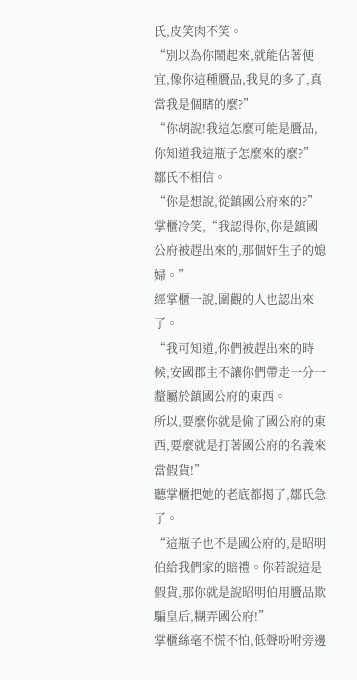氏,皮笑肉不笑。
“別以為你鬧起來,就能佔著便宜,像你這種贗品,我見的多了,真當我是個瞎的麼?”
“你胡說!我這怎麼可能是贗品,你知道我這瓶子怎麼來的麼?”鄒氏不相信。
“你是想說,從鎮國公府來的?”掌櫃冷笑,“我認得你,你是鎮國公府被趕出來的,那個奸生子的媳婦。”
經掌櫃一說,圍觀的人也認出來了。
“我可知道,你們被趕出來的時候,安國郡主不讓你們帶走一分一釐屬於鎮國公府的東西。
所以,要麼你就是偷了國公府的東西,要麼就是打著國公府的名義來當假貨!”
聽掌櫃把她的老底都揭了,鄒氏急了。
“這瓶子也不是國公府的,是昭明伯給我們家的賠禮。你若說這是假貨,那你就是說昭明伯用贗品欺騙皇后,糊弄國公府!”
掌櫃絲毫不慌不怕,低聲吩咐旁邊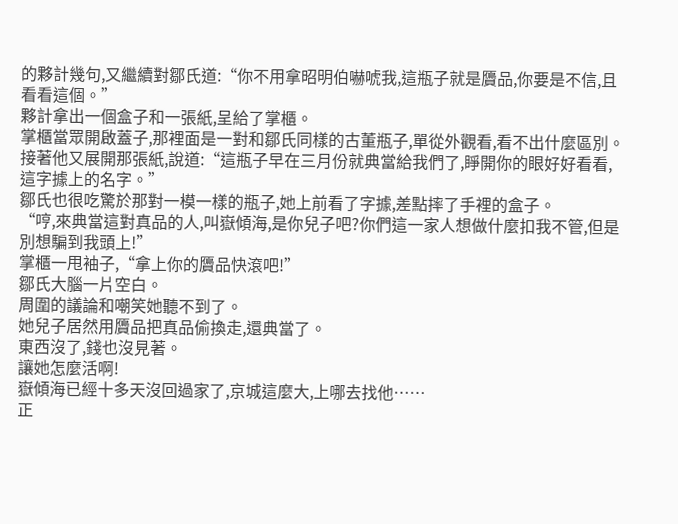的夥計幾句,又繼續對鄒氏道:“你不用拿昭明伯嚇唬我,這瓶子就是贗品,你要是不信,且看看這個。”
夥計拿出一個盒子和一張紙,呈給了掌櫃。
掌櫃當眾開啟蓋子,那裡面是一對和鄒氏同樣的古董瓶子,單從外觀看,看不出什麼區別。
接著他又展開那張紙,說道:“這瓶子早在三月份就典當給我們了,睜開你的眼好好看看,這字據上的名字。”
鄒氏也很吃驚於那對一模一樣的瓶子,她上前看了字據,差點摔了手裡的盒子。
“哼,來典當這對真品的人,叫嶽傾海,是你兒子吧?你們這一家人想做什麼扣我不管,但是別想騙到我頭上!”
掌櫃一甩袖子,“拿上你的贗品快滾吧!”
鄒氏大腦一片空白。
周圍的議論和嘲笑她聽不到了。
她兒子居然用贗品把真品偷換走,還典當了。
東西沒了,錢也沒見著。
讓她怎麼活啊!
嶽傾海已經十多天沒回過家了,京城這麼大,上哪去找他……
正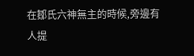在鄒氏六神無主的時候,旁邊有人提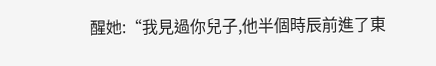醒她:“我見過你兒子,他半個時辰前進了東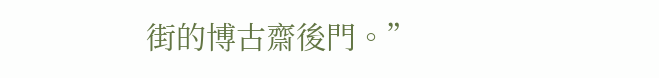街的博古齋後門。”